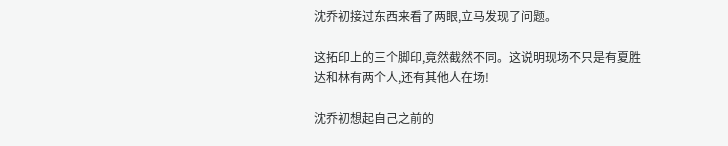沈乔初接过东西来看了两眼,立马发现了问题。

这拓印上的三个脚印,竟然截然不同。这说明现场不只是有夏胜达和林有两个人,还有其他人在场!

沈乔初想起自己之前的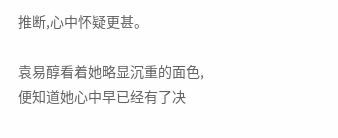推断,心中怀疑更甚。

袁易醇看着她略显沉重的面色,便知道她心中早已经有了决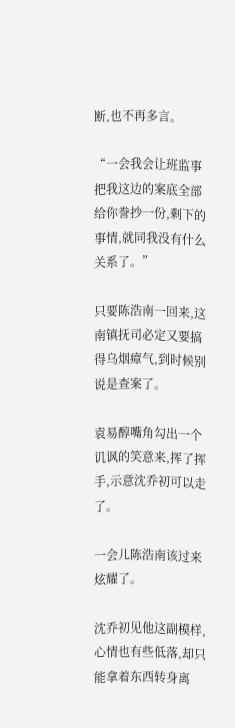断,也不再多言。

“一会我会让班监事把我这边的案底全部给你誊抄一份,剩下的事情,就同我没有什么关系了。”

只要陈浩南一回来,这南镇抚司必定又要搞得乌烟瘴气,到时候别说是查案了。

袁易醇嘴角勾出一个讥讽的笑意来,挥了挥手,示意沈乔初可以走了。

一会儿陈浩南该过来炫耀了。

沈乔初见他这副模样,心情也有些低落,却只能拿着东西转身离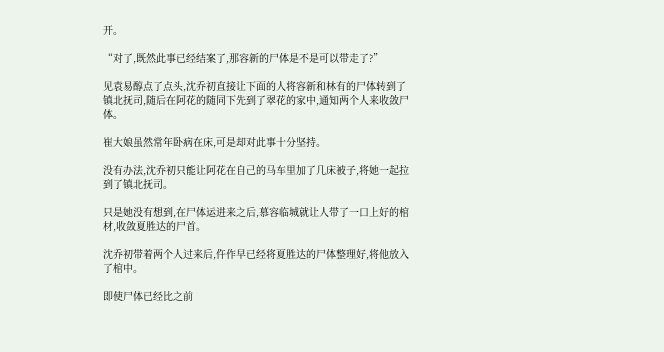开。

“对了,既然此事已经结案了,那容新的尸体是不是可以带走了?”

见袁易醇点了点头,沈乔初直接让下面的人将容新和林有的尸体转到了镇北抚司,随后在阿花的随同下先到了翠花的家中,通知两个人来收敛尸体。

崔大娘虽然常年卧病在床,可是却对此事十分坚持。

没有办法,沈乔初只能让阿花在自己的马车里加了几床被子,将她一起拉到了镇北抚司。

只是她没有想到,在尸体运进来之后,慕容临城就让人带了一口上好的棺材,收敛夏胜达的尸首。

沈乔初带着两个人过来后,仵作早已经将夏胜达的尸体整理好,将他放入了棺中。

即使尸体已经比之前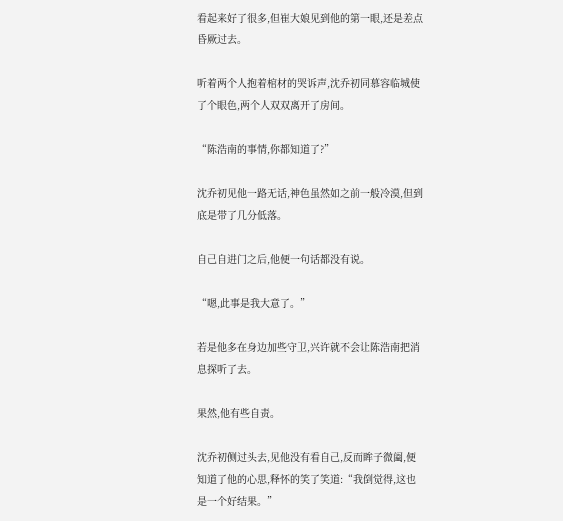看起来好了很多,但崔大娘见到他的第一眼,还是差点昏厥过去。

听着两个人抱着棺材的哭诉声,沈乔初同慕容临城使了个眼色,两个人双双离开了房间。

“陈浩南的事情,你都知道了?”

沈乔初见他一路无话,神色虽然如之前一般冷漠,但到底是带了几分低落。

自己自进门之后,他便一句话都没有说。

“嗯,此事是我大意了。”

若是他多在身边加些守卫,兴许就不会让陈浩南把消息探听了去。

果然,他有些自责。

沈乔初侧过头去,见他没有看自己,反而眸子微阖,便知道了他的心思,释怀的笑了笑道:“我倒觉得,这也是一个好结果。”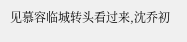见慕容临城转头看过来,沈乔初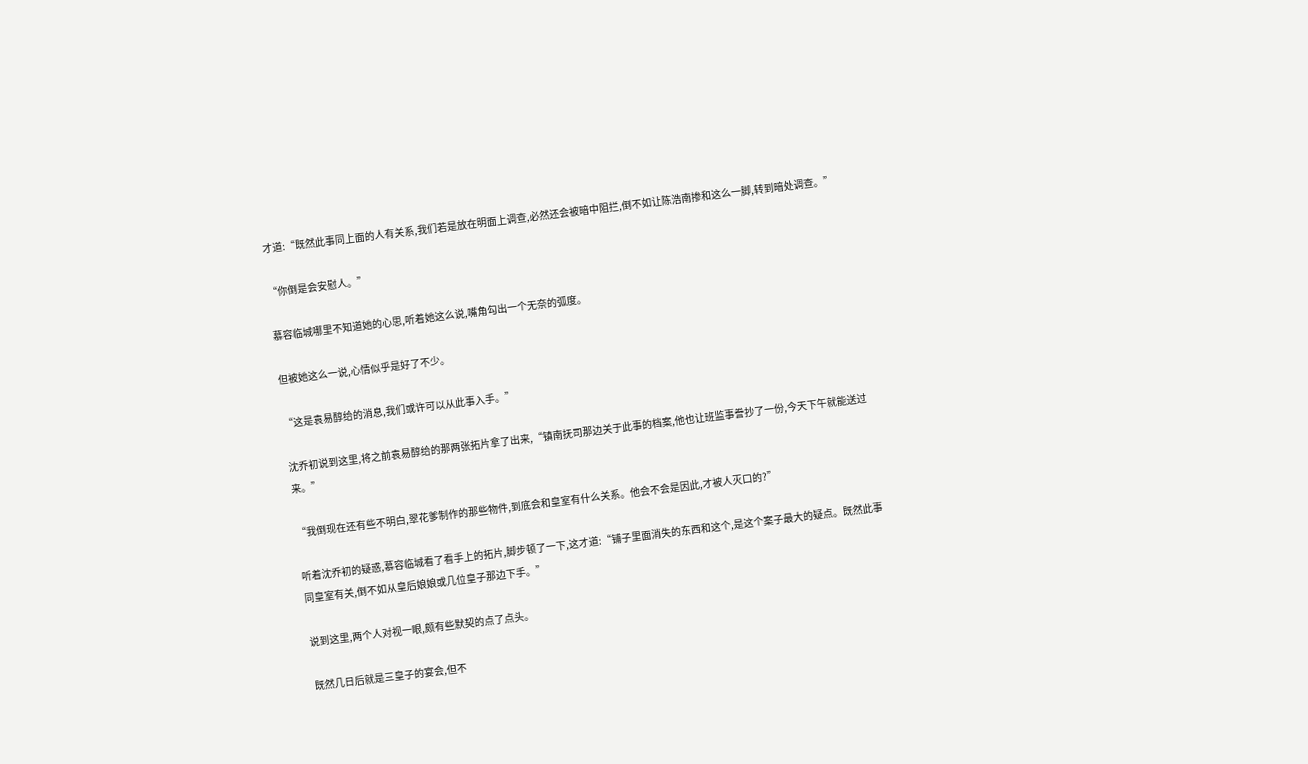才道:“既然此事同上面的人有关系,我们若是放在明面上调查,必然还会被暗中阻拦,倒不如让陈浩南掺和这么一脚,转到暗处调查。”

“你倒是会安慰人。”

慕容临城哪里不知道她的心思,听着她这么说,嘴角勾出一个无奈的弧度。

但被她这么一说,心情似乎是好了不少。

“这是袁易醇给的消息,我们或许可以从此事入手。”

沈乔初说到这里,将之前袁易醇给的那两张拓片拿了出来,“镇南抚司那边关于此事的档案,他也让班监事誊抄了一份,今天下午就能送过来。”

“我倒现在还有些不明白,翠花爹制作的那些物件,到底会和皇室有什么关系。他会不会是因此,才被人灭口的?”

听着沈乔初的疑惑,慕容临城看了看手上的拓片,脚步顿了一下,这才道:“铺子里面消失的东西和这个,是这个案子最大的疑点。既然此事同皇室有关,倒不如从皇后娘娘或几位皇子那边下手。”

说到这里,两个人对视一眼,颇有些默契的点了点头。

既然几日后就是三皇子的宴会,但不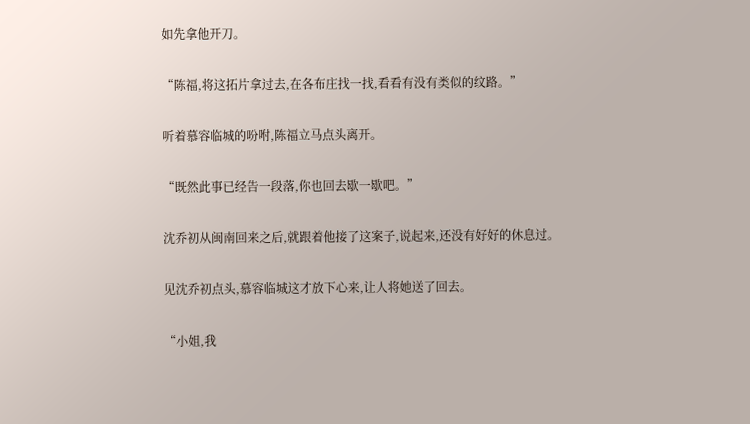如先拿他开刀。

“陈福,将这拓片拿过去,在各布庄找一找,看看有没有类似的纹路。”

听着慕容临城的吩咐,陈福立马点头离开。

“既然此事已经告一段落,你也回去歇一歇吧。”

沈乔初从闽南回来之后,就跟着他接了这案子,说起来,还没有好好的休息过。

见沈乔初点头,慕容临城这才放下心来,让人将她送了回去。

“小姐,我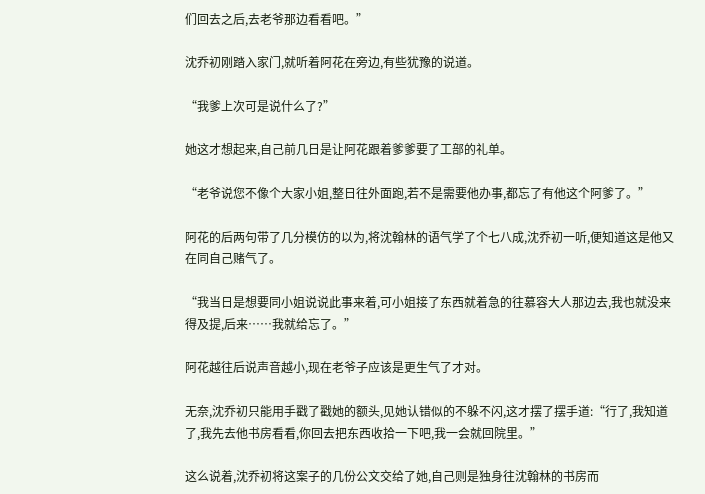们回去之后,去老爷那边看看吧。”

沈乔初刚踏入家门,就听着阿花在旁边,有些犹豫的说道。

“我爹上次可是说什么了?”

她这才想起来,自己前几日是让阿花跟着爹爹要了工部的礼单。

“老爷说您不像个大家小姐,整日往外面跑,若不是需要他办事,都忘了有他这个阿爹了。”

阿花的后两句带了几分模仿的以为,将沈翰林的语气学了个七八成,沈乔初一听,便知道这是他又在同自己赌气了。

“我当日是想要同小姐说说此事来着,可小姐接了东西就着急的往慕容大人那边去,我也就没来得及提,后来……我就给忘了。”

阿花越往后说声音越小,现在老爷子应该是更生气了才对。

无奈,沈乔初只能用手戳了戳她的额头,见她认错似的不躲不闪,这才摆了摆手道:“行了,我知道了,我先去他书房看看,你回去把东西收拾一下吧,我一会就回院里。”

这么说着,沈乔初将这案子的几份公文交给了她,自己则是独身往沈翰林的书房而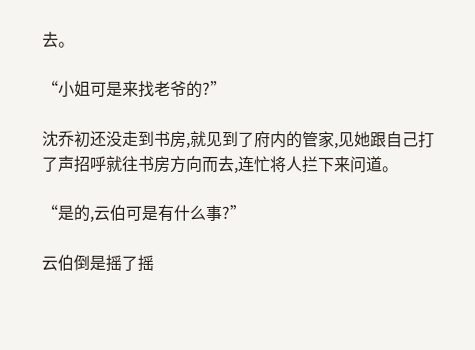去。

“小姐可是来找老爷的?”

沈乔初还没走到书房,就见到了府内的管家,见她跟自己打了声招呼就往书房方向而去,连忙将人拦下来问道。

“是的,云伯可是有什么事?”

云伯倒是摇了摇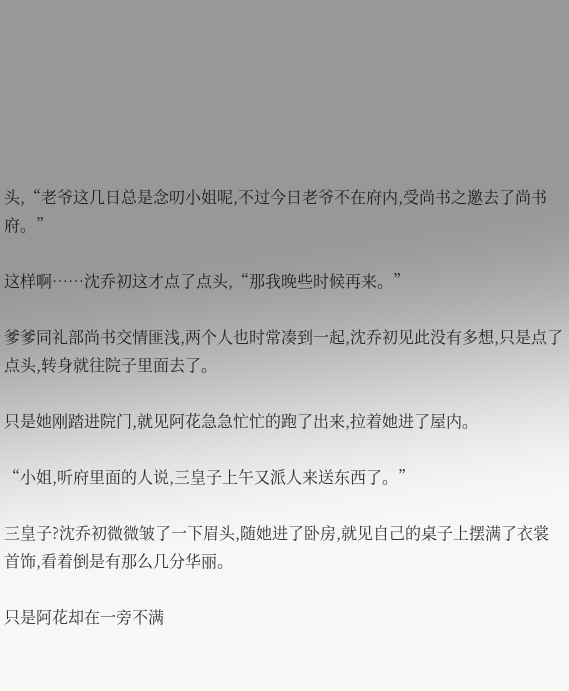头,“老爷这几日总是念叨小姐呢,不过今日老爷不在府内,受尚书之邀去了尚书府。”

这样啊……沈乔初这才点了点头,“那我晚些时候再来。”

爹爹同礼部尚书交情匪浅,两个人也时常凑到一起,沈乔初见此没有多想,只是点了点头,转身就往院子里面去了。

只是她刚踏进院门,就见阿花急急忙忙的跑了出来,拉着她进了屋内。

“小姐,听府里面的人说,三皇子上午又派人来送东西了。”

三皇子?沈乔初微微皱了一下眉头,随她进了卧房,就见自己的桌子上摆满了衣裳首饰,看着倒是有那么几分华丽。

只是阿花却在一旁不满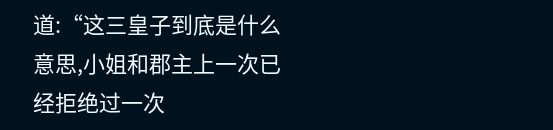道:“这三皇子到底是什么意思,小姐和郡主上一次已经拒绝过一次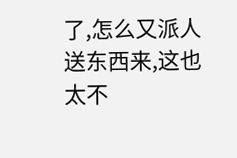了,怎么又派人送东西来,这也太不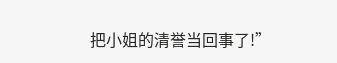把小姐的清誉当回事了!”